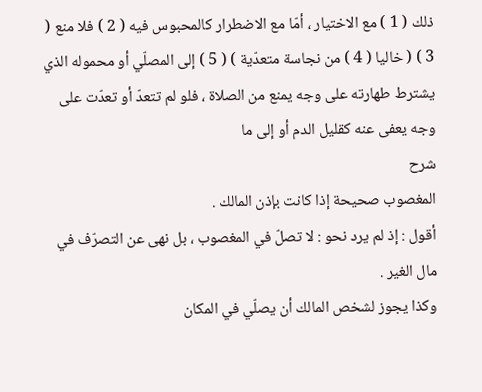ذلك ( 1 ) مع الاختيار ، أمّا مع الاضطرار كالمحبوس فيه ( 2 ) فلا منع ( 3 ) ( خاليا ( 4 ) من نجاسة متعدّية ) ( 5 ) إلى المصلّي أو محموله الذي يشترط طهارته على وجه يمنع من الصلاة ، فلو لم تتعدّ أو تعدّت على وجه يعفى عنه كقليل الدم أو إلى ما
شرح
المغصوب صحيحة إذا كانت بإذن المالك .
أقول : إذ لم يرد نحو : لا تصلّ في المغصوب ، بل نهى عن التصرّف في مال الغير .
وكذا يجوز لشخص المالك أن يصلّي في المكان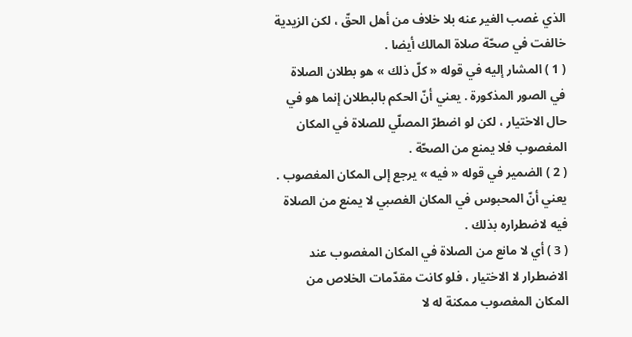الذي غصب الغير عنه بلا خلاف من أهل الحقّ ، لكن الزيدية خالفت في صحّة صلاة المالك أيضا .
( 1 ) المشار إليه في قوله « كلّ ذلك » هو بطلان الصلاة في الصور المذكورة . يعني أنّ الحكم بالبطلان إنما هو في حال الاختيار ، لكن لو اضطرّ المصلّي للصلاة في المكان المغصوب فلا يمنع من الصحّة .
( 2 ) الضمير في قوله « فيه » يرجع إلى المكان المغصوب . يعني أنّ المحبوس في المكان الغصبي لا يمنع من الصلاة فيه لاضطراره بذلك .
( 3 ) أي لا مانع من الصلاة في المكان المغصوب عند الاضطرار لا الاختيار ، فلو كانت مقدّمات الخلاص من المكان المغصوب ممكنة له لا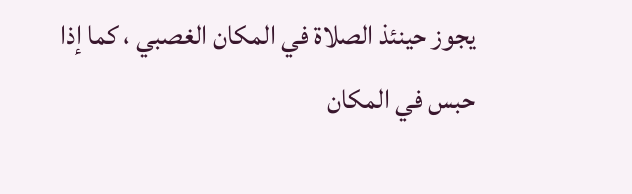يجوز حينئذ الصلاة في المكان الغصبي ، كما إذا حبس في المكان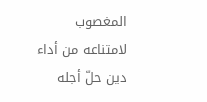المغصوب لامتناعه من أداء دين حلّ أجله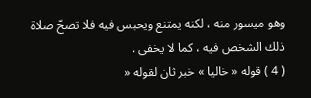وهو ميسور منه ، لكنه يمتنع ويحبس فيه فلا تصحّ صلاة ذلك الشخص فيه ، كما لا يخفى .
( 4 ) قوله « خاليا » خبر ثان لقوله «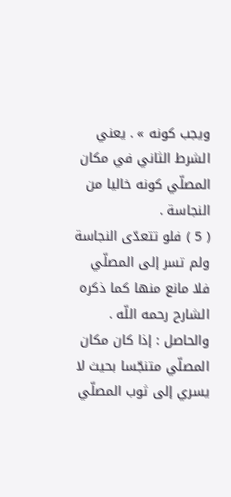ويجب كونه » . يعني الشرط الثاني في مكان المصلّي كونه خاليا من النجاسة .
( 5 ) فلو تتعدّى النجاسة ولم تسر إلى المصلّي فلا مانع منها كما ذكره الشارح رحمه اللّه .
والحاصل : إذا كان مكان المصلّي متنجّسا بحيث لا يسري إلى ثوب المصلّي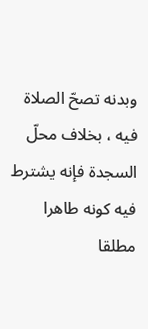وبدنه تصحّ الصلاة فيه ، بخلاف محلّ السجدة فإنه يشترط فيه كونه طاهرا مطلقا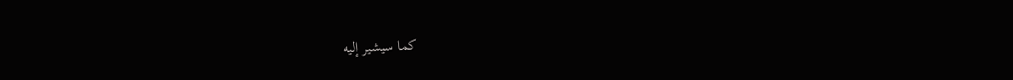كما سيشير إليه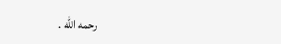رحمه اللّه .